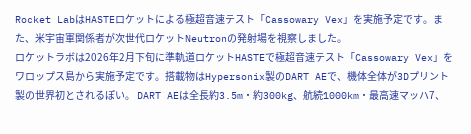Rocket LabはHASTEロケットによる極超音速テスト「Cassowary Vex」を実施予定です。また、米宇宙軍関係者が次世代ロケットNeutronの発射場を視察しました。
ロケットラボは2026年2月下旬に準軌道ロケットHASTEで極超音速テスト「Cassowary Vex」をワロップス島から実施予定です。搭載物はHypersonix製のDART AEで、機体全体が3Dプリント製の世界初とされるぽい。 DART AEは全長約3.5m・約300kg、航続1000km・最高速マッハ7、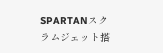SPARTANスクラムジェット搭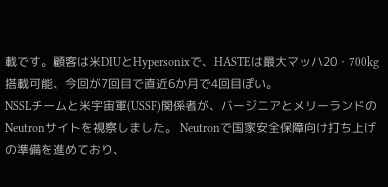載です。顧客は米DIUとHypersonixで、HASTEは最大マッハ20・700kg搭載可能、今回が7回目で直近6か月で4回目ぽい。
NSSLチームと米宇宙軍(USSF)関係者が、バージニアとメリーランドのNeutronサイトを視察しました。 Neutronで国家安全保障向け打ち上げの準備を進めており、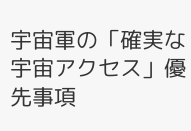宇宙軍の「確実な宇宙アクセス」優先事項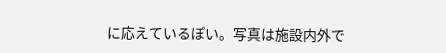に応えているぽい。写真は施設内外で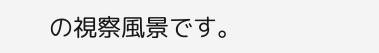の視察風景です。